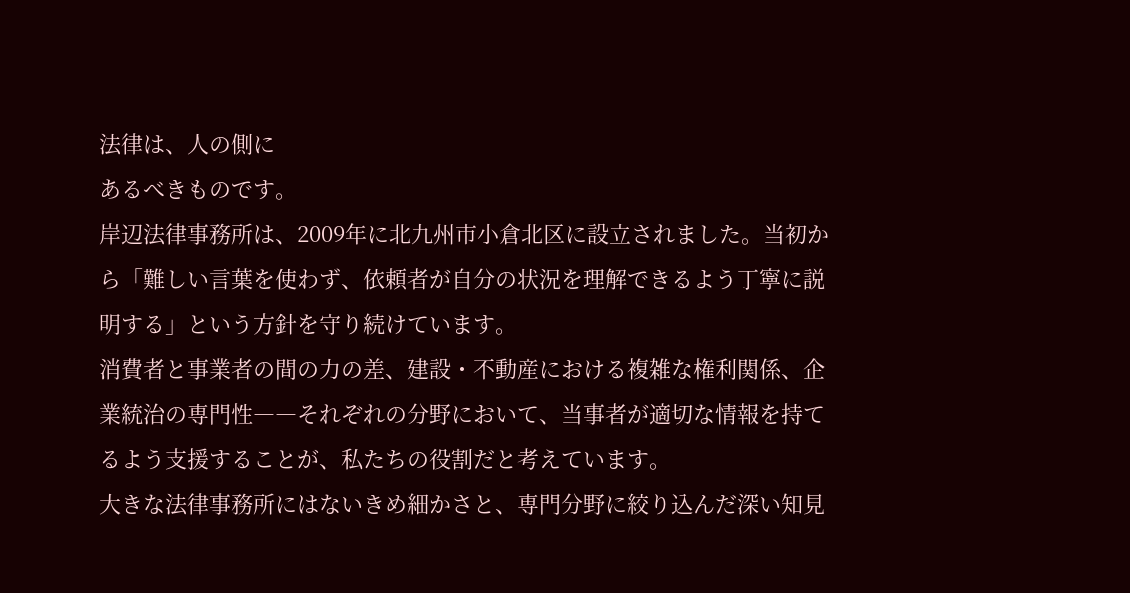法律は、人の側に
あるべきものです。
岸辺法律事務所は、2009年に北九州市小倉北区に設立されました。当初から「難しい言葉を使わず、依頼者が自分の状況を理解できるよう丁寧に説明する」という方針を守り続けています。
消費者と事業者の間の力の差、建設・不動産における複雑な権利関係、企業統治の専門性――それぞれの分野において、当事者が適切な情報を持てるよう支援することが、私たちの役割だと考えています。
大きな法律事務所にはないきめ細かさと、専門分野に絞り込んだ深い知見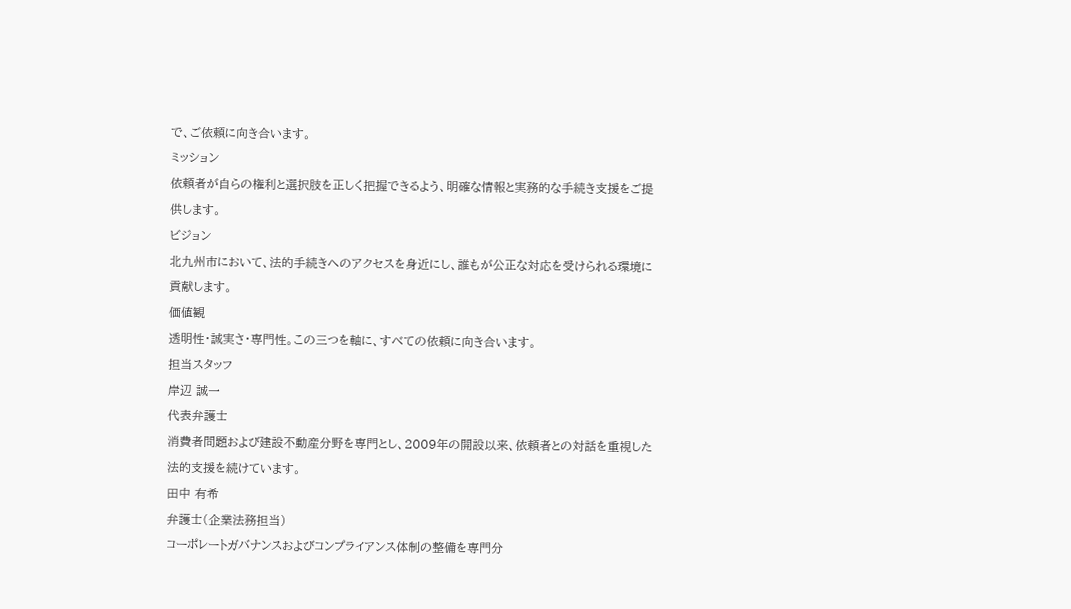で、ご依頼に向き合います。
ミッション
依頼者が自らの権利と選択肢を正しく把握できるよう、明確な情報と実務的な手続き支援をご提供します。
ビジョン
北九州市において、法的手続きへのアクセスを身近にし、誰もが公正な対応を受けられる環境に貢献します。
価値観
透明性・誠実さ・専門性。この三つを軸に、すべての依頼に向き合います。
担当スタッフ
岸辺 誠一
代表弁護士
消費者問題および建設不動産分野を専門とし、2009年の開設以来、依頼者との対話を重視した法的支援を続けています。
田中 有希
弁護士(企業法務担当)
コーポレートガバナンスおよびコンプライアンス体制の整備を専門分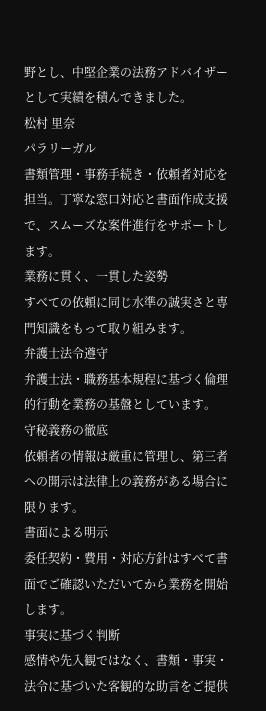野とし、中堅企業の法務アドバイザーとして実績を積んできました。
松村 里奈
パラリーガル
書類管理・事務手続き・依頼者対応を担当。丁寧な窓口対応と書面作成支援で、スムーズな案件進行をサポートします。
業務に貫く、一貫した姿勢
すべての依頼に同じ水準の誠実さと専門知識をもって取り組みます。
弁護士法令遵守
弁護士法・職務基本規程に基づく倫理的行動を業務の基盤としています。
守秘義務の徹底
依頼者の情報は厳重に管理し、第三者への開示は法律上の義務がある場合に限ります。
書面による明示
委任契約・費用・対応方針はすべて書面でご確認いただいてから業務を開始します。
事実に基づく判断
感情や先入観ではなく、書類・事実・法令に基づいた客観的な助言をご提供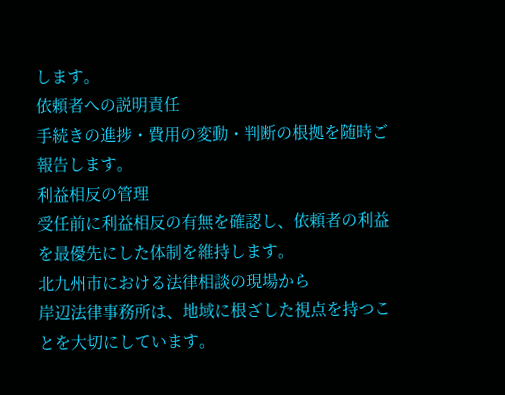します。
依頼者への説明責任
手続きの進捗・費用の変動・判断の根拠を随時ご報告します。
利益相反の管理
受任前に利益相反の有無を確認し、依頼者の利益を最優先にした体制を維持します。
北九州市における法律相談の現場から
岸辺法律事務所は、地域に根ざした視点を持つことを大切にしています。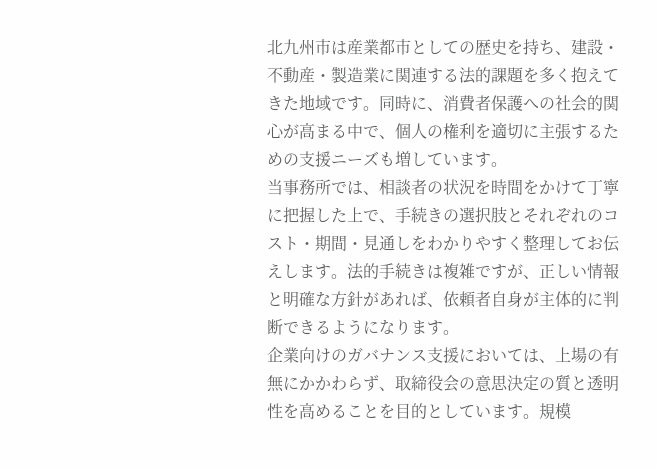北九州市は産業都市としての歴史を持ち、建設・不動産・製造業に関連する法的課題を多く抱えてきた地域です。同時に、消費者保護への社会的関心が高まる中で、個人の権利を適切に主張するための支援ニーズも増しています。
当事務所では、相談者の状況を時間をかけて丁寧に把握した上で、手続きの選択肢とそれぞれのコスト・期間・見通しをわかりやすく整理してお伝えします。法的手続きは複雑ですが、正しい情報と明確な方針があれば、依頼者自身が主体的に判断できるようになります。
企業向けのガバナンス支援においては、上場の有無にかかわらず、取締役会の意思決定の質と透明性を高めることを目的としています。規模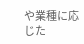や業種に応じた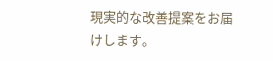現実的な改善提案をお届けします。